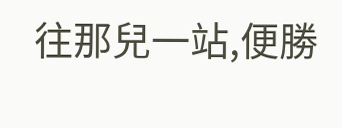往那兒一站,便勝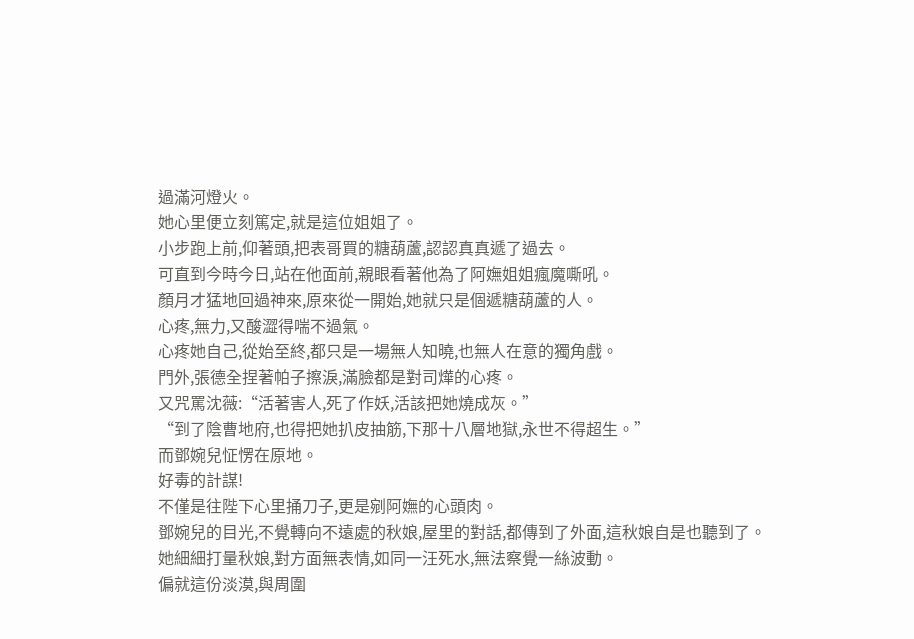過滿河燈火。
她心里便立刻篤定,就是這位姐姐了。
小步跑上前,仰著頭,把表哥買的糖葫蘆,認認真真遞了過去。
可直到今時今日,站在他面前,親眼看著他為了阿嫵姐姐瘋魔嘶吼。
顏月才猛地回過神來,原來從一開始,她就只是個遞糖葫蘆的人。
心疼,無力,又酸澀得喘不過氣。
心疼她自己,從始至終,都只是一場無人知曉,也無人在意的獨角戲。
門外,張德全捏著帕子擦淚,滿臉都是對司燁的心疼。
又咒罵沈薇:“活著害人,死了作妖,活該把她燒成灰。”
“到了陰曹地府,也得把她扒皮抽筋,下那十八層地獄,永世不得超生。”
而鄧婉兒怔愣在原地。
好毒的計謀!
不僅是往陛下心里捅刀子,更是剜阿嫵的心頭肉。
鄧婉兒的目光,不覺轉向不遠處的秋娘,屋里的對話,都傳到了外面,這秋娘自是也聽到了。
她細細打量秋娘,對方面無表情,如同一汪死水,無法察覺一絲波動。
偏就這份淡漠,與周圍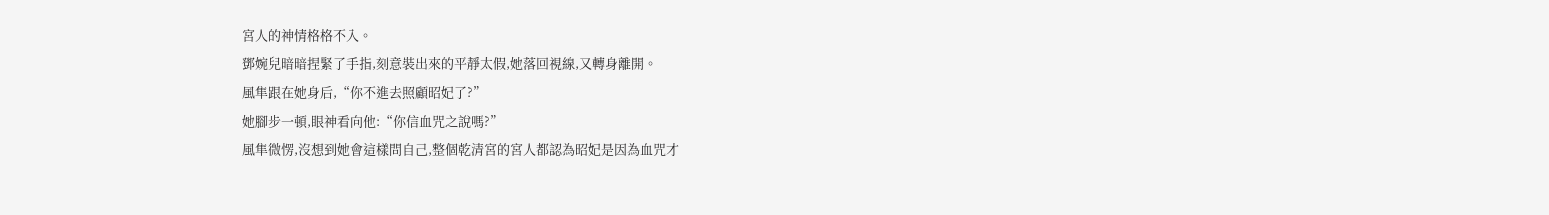宮人的神情格格不入。
鄧婉兒暗暗捏緊了手指,刻意裝出來的平靜太假,她落回視線,又轉身離開。
風隼跟在她身后,“你不進去照顧昭妃了?”
她腳步一頓,眼神看向他:“你信血咒之說嗎?”
風隼微愣,沒想到她會這樣問自己,整個乾清宮的宮人都認為昭妃是因為血咒才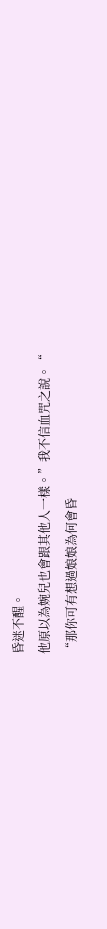昏迷不醒。
他原以為婉兒也會跟其他人一樣。”我不信血咒之說。“
“那你可有想過娘娘為何會昏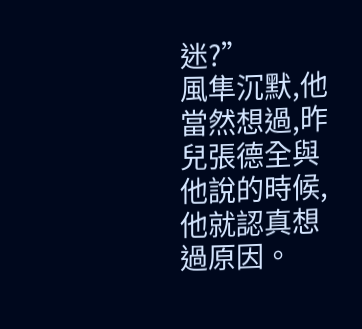迷?”
風隼沉默,他當然想過,昨兒張德全與他說的時候,他就認真想過原因。